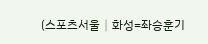〔스포츠서울│화성=좌승훈기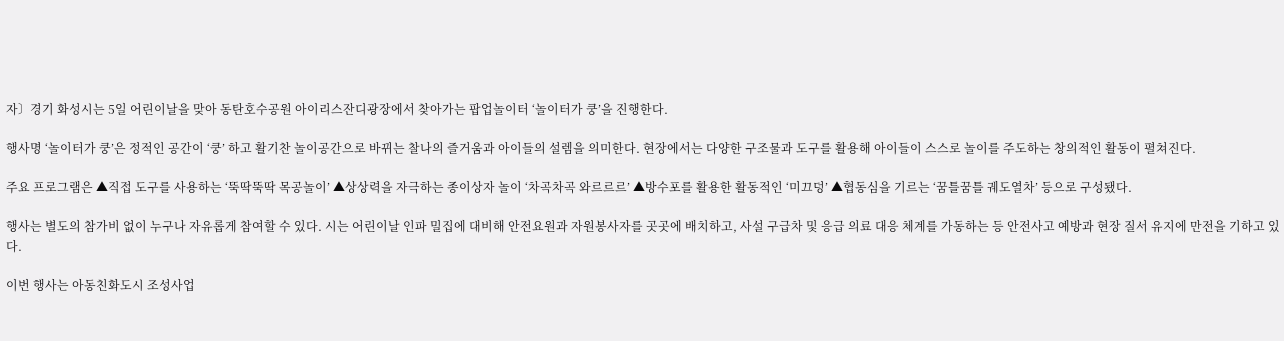자〕경기 화성시는 5일 어린이날을 맞아 동탄호수공원 아이리스잔디광장에서 찾아가는 팝업놀이터 ‘놀이터가 쿵’을 진행한다.

행사명 ‘놀이터가 쿵’은 정적인 공간이 ‘쿵’ 하고 활기찬 놀이공간으로 바뀌는 찰나의 즐거움과 아이들의 설렘을 의미한다. 현장에서는 다양한 구조물과 도구를 활용해 아이들이 스스로 놀이를 주도하는 창의적인 활동이 펼쳐진다.

주요 프로그램은 ▲직접 도구를 사용하는 ‘뚝딱뚝딱 목공놀이’ ▲상상력을 자극하는 종이상자 놀이 ‘차곡차곡 와르르르’ ▲방수포를 활용한 활동적인 ‘미끄덩’ ▲협동심을 기르는 ‘꿈틀꿈틀 궤도열차’ 등으로 구성됐다.

행사는 별도의 참가비 없이 누구나 자유롭게 참여할 수 있다. 시는 어린이날 인파 밀집에 대비해 안전요원과 자원봉사자를 곳곳에 배치하고, 사설 구급차 및 응급 의료 대응 체계를 가동하는 등 안전사고 예방과 현장 질서 유지에 만전을 기하고 있다.

이번 행사는 아동친화도시 조성사업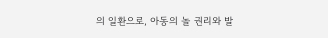의 일환으로, 아동의 놀 권리와 발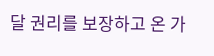달 권리를 보장하고 온 가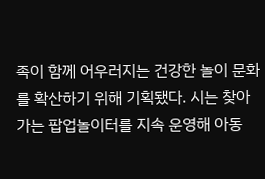족이 함께 어우러지는 건강한 놀이 문화를 확산하기 위해 기획됐다. 시는 찾아가는 팝업놀이터를 지속 운영해 아동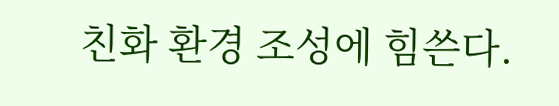친화 환경 조성에 힘쓴다.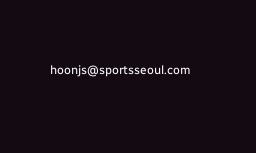hoonjs@sportsseoul.com